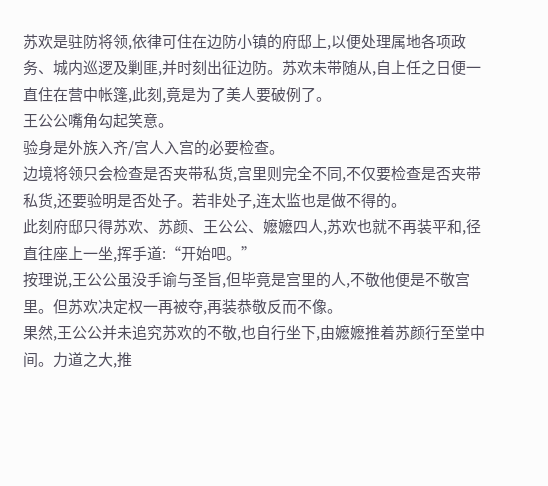苏欢是驻防将领,依律可住在边防小镇的府邸上,以便处理属地各项政务、城内巡逻及剿匪,并时刻出征边防。苏欢未带随从,自上任之日便一直住在营中帐篷,此刻,竟是为了美人要破例了。
王公公嘴角勾起笑意。
验身是外族入齐/宫人入宫的必要检查。
边境将领只会检查是否夹带私货,宫里则完全不同,不仅要检查是否夹带私货,还要验明是否处子。若非处子,连太监也是做不得的。
此刻府邸只得苏欢、苏颜、王公公、嬷嬷四人,苏欢也就不再装平和,径直往座上一坐,挥手道:“开始吧。”
按理说,王公公虽没手谕与圣旨,但毕竟是宫里的人,不敬他便是不敬宫里。但苏欢决定权一再被夺,再装恭敬反而不像。
果然,王公公并未追究苏欢的不敬,也自行坐下,由嬷嬷推着苏颜行至堂中间。力道之大,推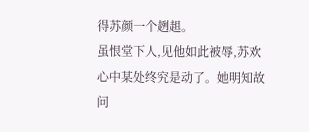得苏颜一个趔趄。
虽恨堂下人,见他如此被辱,苏欢心中某处终究是动了。她明知故问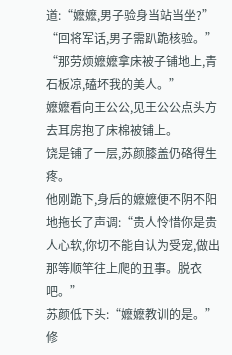道:“嬷嬷,男子验身当站当坐?”
“回将军话,男子需趴跪核验。”
“那劳烦嬷嬷拿床被子铺地上,青石板凉,磕坏我的美人。”
嬷嬷看向王公公,见王公公点头方去耳房抱了床棉被铺上。
饶是铺了一层,苏颜膝盖仍硌得生疼。
他刚跪下,身后的嬷嬷便不阴不阳地拖长了声调:“贵人怜惜你是贵人心软,你切不能自认为受宠,做出那等顺竿往上爬的丑事。脱衣吧。”
苏颜低下头:“嬷嬷教训的是。”
修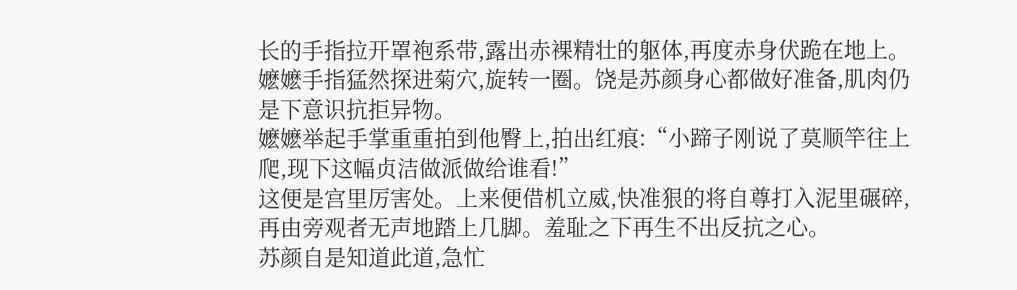长的手指拉开罩袍系带,露出赤裸精壮的躯体,再度赤身伏跪在地上。
嬷嬷手指猛然探进菊穴,旋转一圈。饶是苏颜身心都做好准备,肌肉仍是下意识抗拒异物。
嬷嬷举起手掌重重拍到他臀上,拍出红痕:“小蹄子刚说了莫顺竿往上爬,现下这幅贞洁做派做给谁看!”
这便是宫里厉害处。上来便借机立威,快准狠的将自尊打入泥里碾碎,再由旁观者无声地踏上几脚。羞耻之下再生不出反抗之心。
苏颜自是知道此道,急忙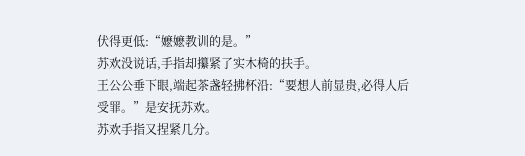伏得更低:“嬷嬷教训的是。”
苏欢没说话,手指却攥紧了实木椅的扶手。
王公公垂下眼,端起茶盏轻拂杯沿:“要想人前显贵,必得人后受罪。”是安抚苏欢。
苏欢手指又捏紧几分。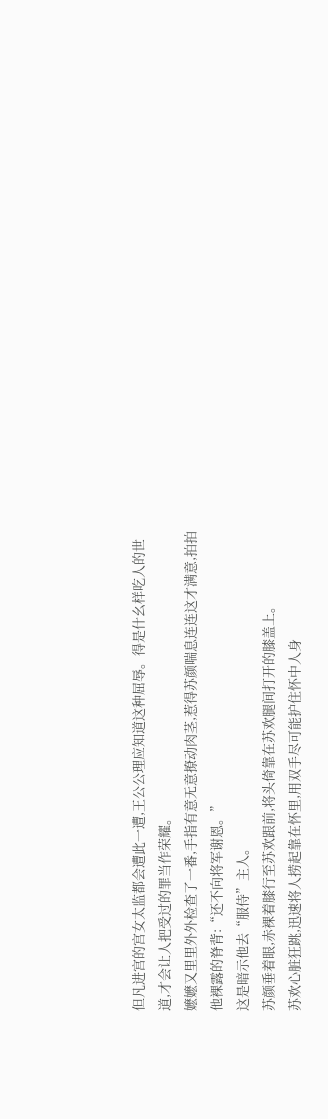但凡进宫的宫女太监都会遭此一遭,王公公理应知道这种屈辱。得是什幺样吃人的世道,才会让人把受过的罪当作荣耀。
嬷嬷又里里外外检查了一番,手指有意无意撩动肉茎,惹得苏颜喘息连连这才满意,拍拍他裸露的脊背:“还不向将军谢恩。”
这是暗示他去“服侍”主人。
苏颜垂着眼,赤裸着膝行至苏欢跟前,将头倚靠在苏欢腿间打开的膝盖上。
苏欢心脏狂跳,迅速将人捞起靠在怀里,用双手尽可能护住怀中人身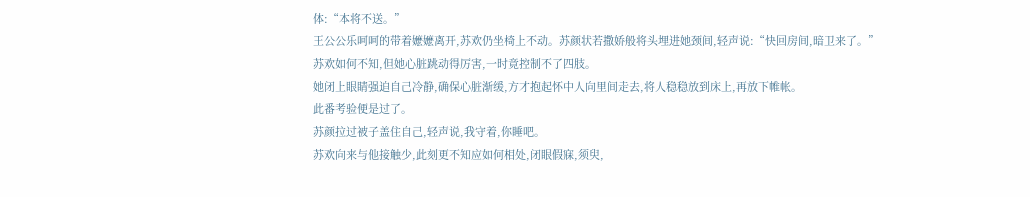体:“本将不送。”
王公公乐呵呵的带着嬷嬷离开,苏欢仍坐椅上不动。苏颜状若撒娇般将头埋进她颈间,轻声说:“快回房间,暗卫来了。”
苏欢如何不知,但她心脏跳动得厉害,一时竟控制不了四肢。
她闭上眼睛强迫自己冷静,确保心脏渐缓,方才抱起怀中人向里间走去,将人稳稳放到床上,再放下帷帐。
此番考验便是过了。
苏颜拉过被子盖住自己,轻声说,我守着,你睡吧。
苏欢向来与他接触少,此刻更不知应如何相处,闭眼假寐,须臾,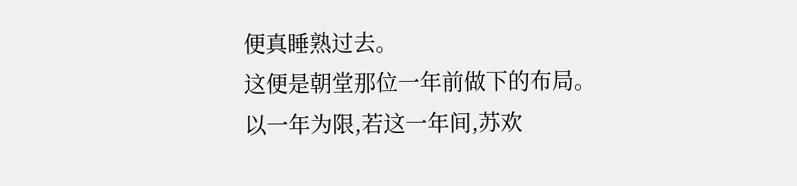便真睡熟过去。
这便是朝堂那位一年前做下的布局。
以一年为限,若这一年间,苏欢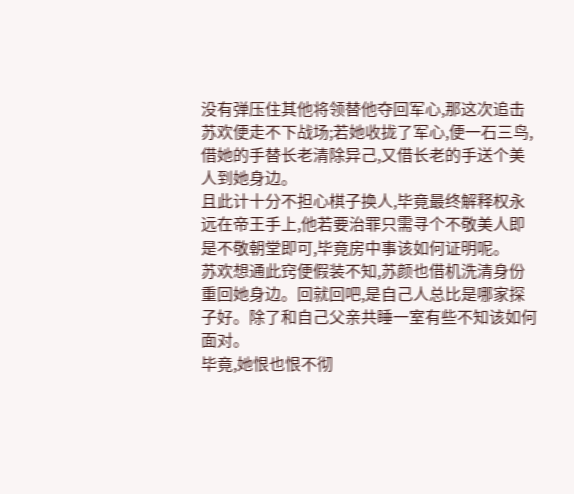没有弹压住其他将领替他夺回军心,那这次追击苏欢便走不下战场;若她收拢了军心,便一石三鸟,借她的手替长老清除异己,又借长老的手送个美人到她身边。
且此计十分不担心棋子换人,毕竟最终解释权永远在帝王手上,他若要治罪只需寻个不敬美人即是不敬朝堂即可,毕竟房中事该如何证明呢。
苏欢想通此窍便假装不知,苏颜也借机洗清身份重回她身边。回就回吧,是自己人总比是哪家探子好。除了和自己父亲共睡一室有些不知该如何面对。
毕竟,她恨也恨不彻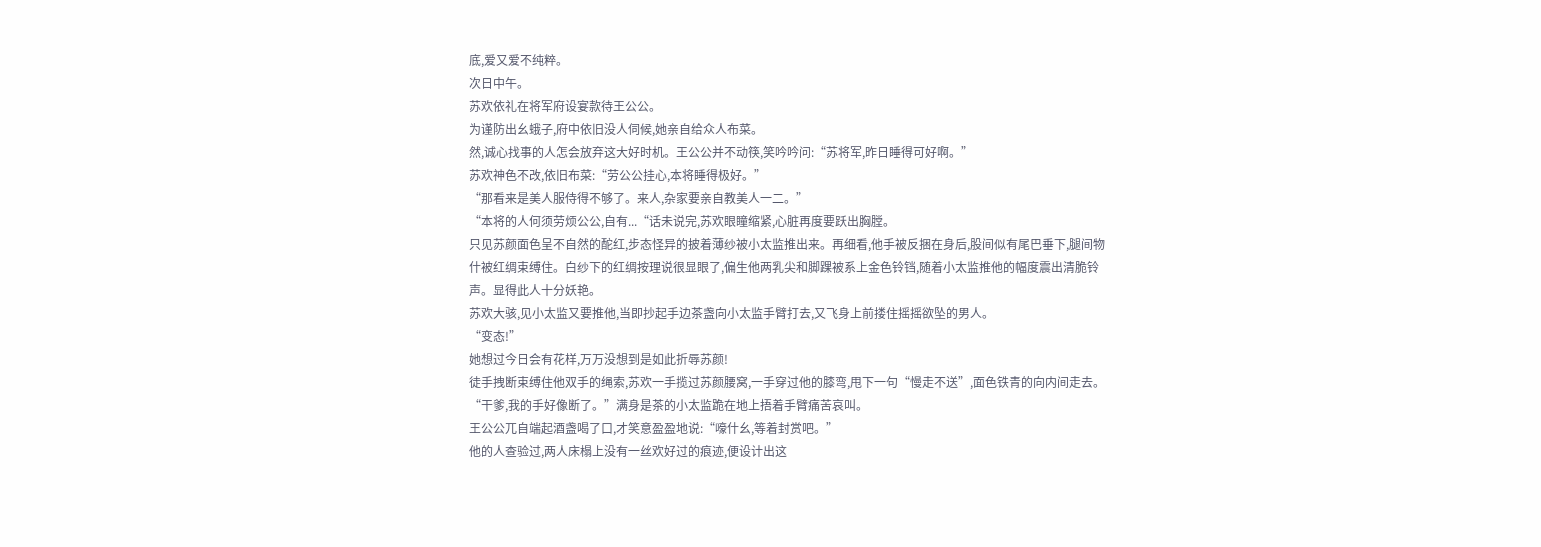底,爱又爱不纯粹。
次日中午。
苏欢依礼在将军府设宴款待王公公。
为谨防出幺蛾子,府中依旧没人伺候,她亲自给众人布菜。
然,诚心找事的人怎会放弃这大好时机。王公公并不动筷,笑吟吟问:“苏将军,昨日睡得可好啊。”
苏欢神色不改,依旧布菜:“劳公公挂心,本将睡得极好。”
“那看来是美人服侍得不够了。来人,杂家要亲自教美人一二。”
“本将的人何须劳烦公公,自有...“话未说完,苏欢眼瞳缩紧,心脏再度要跃出胸膛。
只见苏颜面色呈不自然的酡红,步态怪异的披着薄纱被小太监推出来。再细看,他手被反捆在身后,股间似有尾巴垂下,腿间物什被红绸束缚住。白纱下的红绸按理说很显眼了,偏生他两乳尖和脚踝被系上金色铃铛,随着小太监推他的幅度震出清脆铃声。显得此人十分妖艳。
苏欢大骇,见小太监又要推他,当即抄起手边茶盏向小太监手臂打去,又飞身上前搂住摇摇欲坠的男人。
“变态!”
她想过今日会有花样,万万没想到是如此折辱苏颜!
徒手拽断束缚住他双手的绳索,苏欢一手揽过苏颜腰窝,一手穿过他的膝弯,甩下一句“慢走不送”,面色铁青的向内间走去。
“干爹,我的手好像断了。”满身是茶的小太监跪在地上捂着手臂痛苦哀叫。
王公公兀自端起酒盏喝了口,才笑意盈盈地说:“嚎什幺,等着封赏吧。”
他的人查验过,两人床榻上没有一丝欢好过的痕迹,便设计出这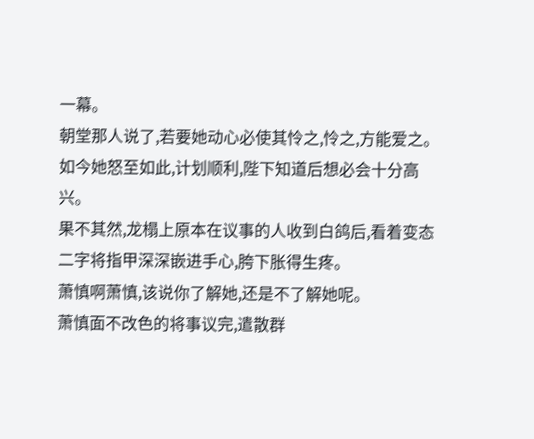一幕。
朝堂那人说了,若要她动心必使其怜之,怜之,方能爱之。
如今她怒至如此,计划顺利,陛下知道后想必会十分高兴。
果不其然,龙榻上原本在议事的人收到白鸽后,看着变态二字将指甲深深嵌进手心,胯下胀得生疼。
萧慎啊萧慎,该说你了解她,还是不了解她呢。
萧慎面不改色的将事议完,遣散群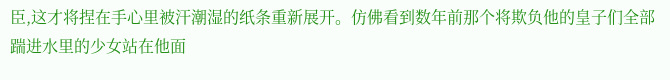臣,这才将捏在手心里被汗潮湿的纸条重新展开。仿佛看到数年前那个将欺负他的皇子们全部踹进水里的少女站在他面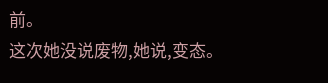前。
这次她没说废物,她说,变态。